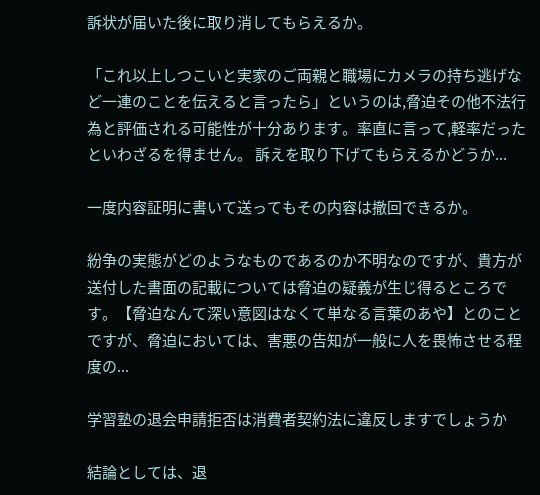訴状が届いた後に取り消してもらえるか。

「これ以上しつこいと実家のご両親と職場にカメラの持ち逃げなど一連のことを伝えると言ったら」というのは,脅迫その他不法行為と評価される可能性が十分あります。率直に言って,軽率だったといわざるを得ません。 訴えを取り下げてもらえるかどうか...

一度内容証明に書いて送ってもその内容は撤回できるか。

紛争の実態がどのようなものであるのか不明なのですが、貴方が送付した書面の記載については脅迫の疑義が生じ得るところです。【脅迫なんて深い意図はなくて単なる言葉のあや】とのことですが、脅迫においては、害悪の告知が一般に人を畏怖させる程度の...

学習塾の退会申請拒否は消費者契約法に違反しますでしょうか

結論としては、退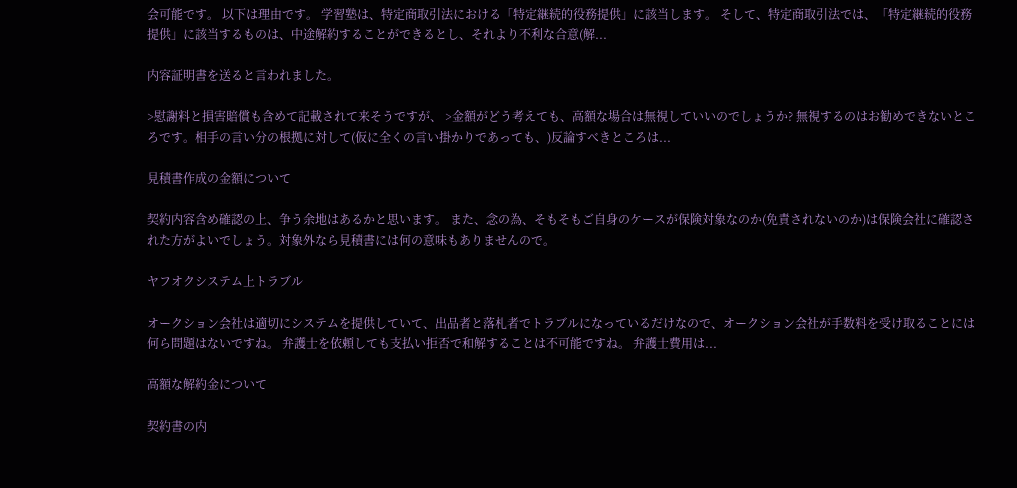会可能です。 以下は理由です。 学習塾は、特定商取引法における「特定継続的役務提供」に該当します。 そして、特定商取引法では、「特定継続的役務提供」に該当するものは、中途解約することができるとし、それより不利な合意(解...

内容証明書を送ると言われました。

>慰謝料と損害賠償も含めて記載されて来そうですが、 >金額がどう考えても、高額な場合は無視していいのでしょうか? 無視するのはお勧めできないところです。相手の言い分の根拠に対して(仮に全くの言い掛かりであっても、)反論すべきところは...

見積書作成の金額について

契約内容含め確認の上、争う余地はあるかと思います。 また、念の為、そもそもご自身のケースが保険対象なのか(免責されないのか)は保険会社に確認された方がよいでしょう。対象外なら見積書には何の意味もありませんので。

ヤフオクシステム上トラブル

オークション会社は適切にシステムを提供していて、出品者と落札者でトラブルになっているだけなので、オークション会社が手数料を受け取ることには何ら問題はないですね。 弁護士を依頼しても支払い拒否で和解することは不可能ですね。 弁護士費用は...

高額な解約金について

契約書の内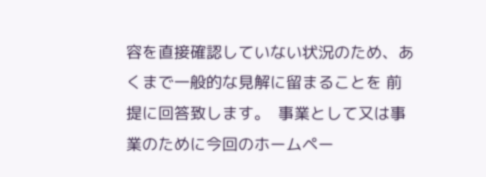容を直接確認していない状況のため、あくまで一般的な見解に留まることを 前提に回答致します。  事業として又は事業のために今回のホームペー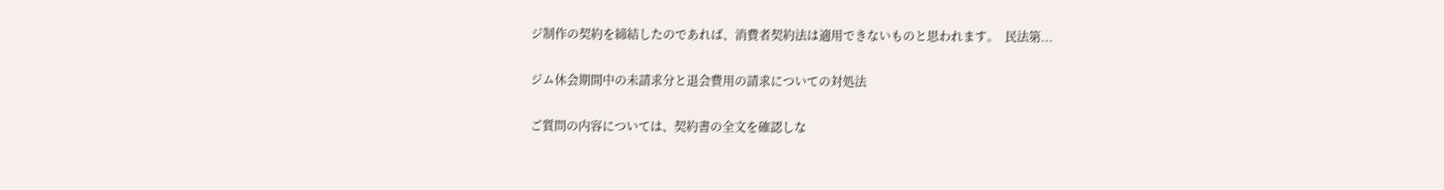ジ制作の契約を締結したのであれば、消費者契約法は適用できないものと思われます。  民法第...

ジム休会期間中の未請求分と退会費用の請求についての対処法

ご質問の内容については、契約書の全文を確認しな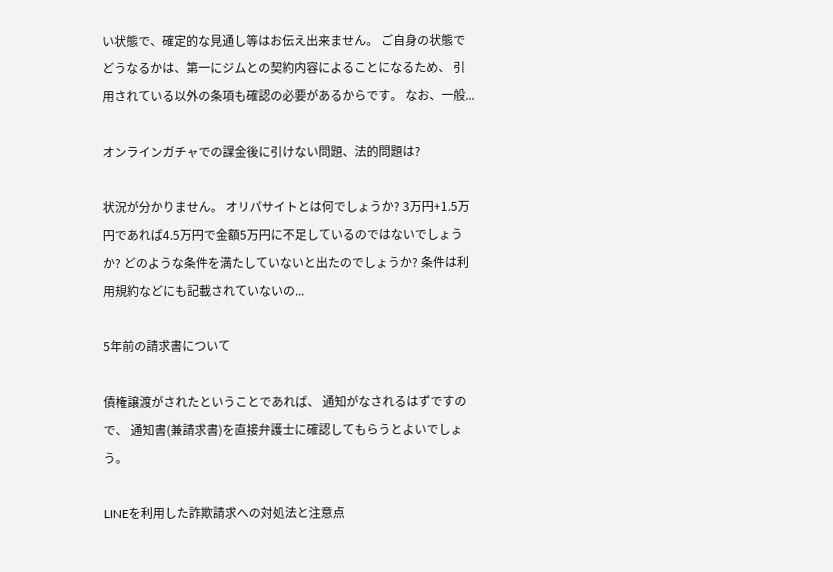い状態で、確定的な見通し等はお伝え出来ません。 ご自身の状態でどうなるかは、第一にジムとの契約内容によることになるため、 引用されている以外の条項も確認の必要があるからです。 なお、一般...

オンラインガチャでの課金後に引けない問題、法的問題は?

状況が分かりません。 オリパサイトとは何でしょうか? 3万円+1.5万円であれば4.5万円で金額5万円に不足しているのではないでしょうか? どのような条件を満たしていないと出たのでしょうか? 条件は利用規約などにも記載されていないの...

5年前の請求書について

債権譲渡がされたということであれば、 通知がなされるはずですので、 通知書(兼請求書)を直接弁護士に確認してもらうとよいでしょう。

LINEを利用した詐欺請求への対処法と注意点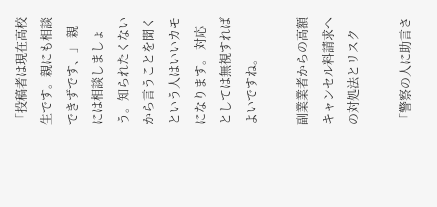「投稿者は現在高校生です。親にも相談できずです、」 親には相談しましょう。知られたくないから言うことを聞くという人はいいカモになります。 対応としては無視すればよいですね。

副業業者からの高額キャンセル料請求への対処法とリスク

「警察の人に助言さ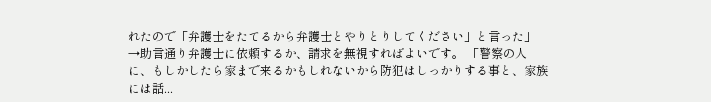れたので「弁護士をたてるから弁護士とやりとりしてください」と言った」 →助言通り弁護士に依頼するか、請求を無視すればよいです。 「警察の人に、もしかしたら家まで来るかもしれないから防犯はしっかりする事と、家族には話...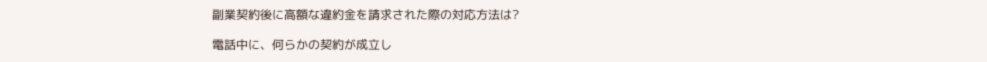副業契約後に高額な違約金を請求された際の対応方法は?

電話中に、何らかの契約が成立し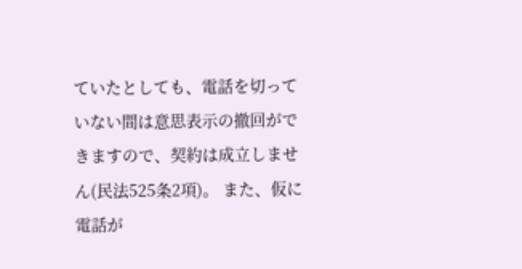ていたとしても、電話を切っていない間は意思表示の撤回ができますので、契約は成立しません(民法525条2項)。 また、仮に電話が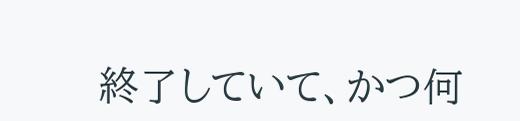終了していて、かつ何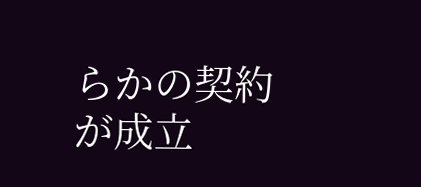らかの契約が成立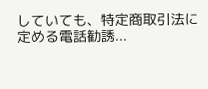していても、特定商取引法に定める電話勧誘...